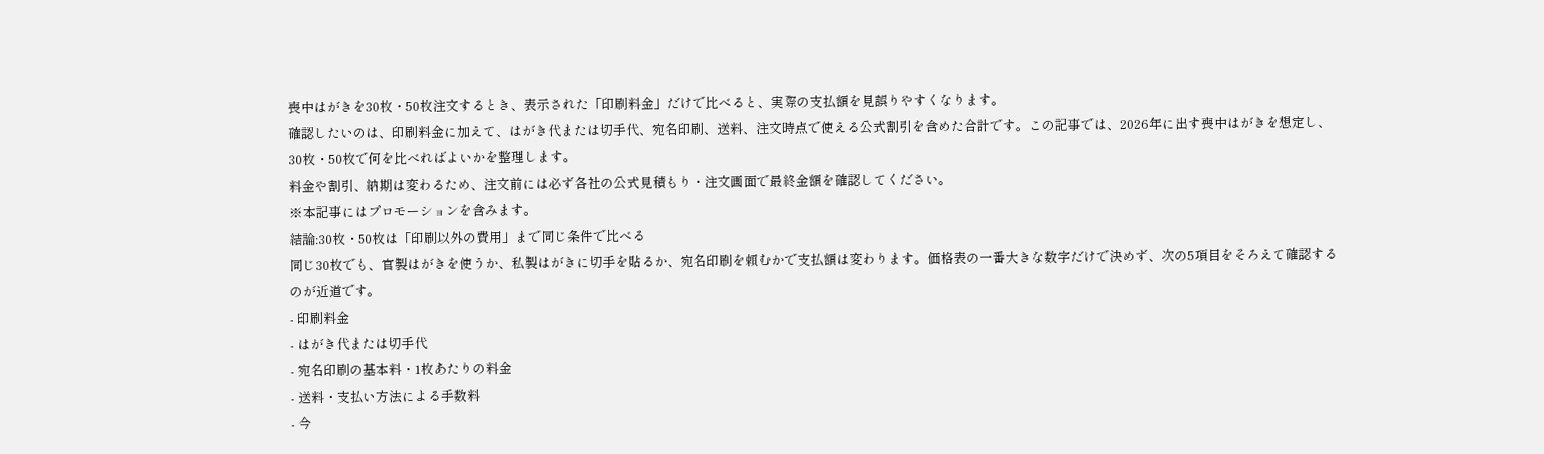喪中はがきを30枚・50枚注文するとき、表示された「印刷料金」だけで比べると、実際の支払額を見誤りやすくなります。
確認したいのは、印刷料金に加えて、はがき代または切手代、宛名印刷、送料、注文時点で使える公式割引を含めた合計です。この記事では、2026年に出す喪中はがきを想定し、30枚・50枚で何を比べればよいかを整理します。
料金や割引、納期は変わるため、注文前には必ず各社の公式見積もり・注文画面で最終金額を確認してください。
※本記事にはプロモーションを含みます。
結論:30枚・50枚は「印刷以外の費用」まで同じ条件で比べる
同じ30枚でも、官製はがきを使うか、私製はがきに切手を貼るか、宛名印刷を頼むかで支払額は変わります。価格表の一番大きな数字だけで決めず、次の5項目をそろえて確認するのが近道です。
- 印刷料金
- はがき代または切手代
- 宛名印刷の基本料・1枚あたりの料金
- 送料・支払い方法による手数料
- 今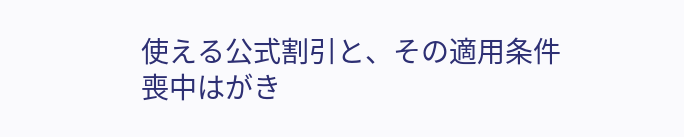使える公式割引と、その適用条件
喪中はがき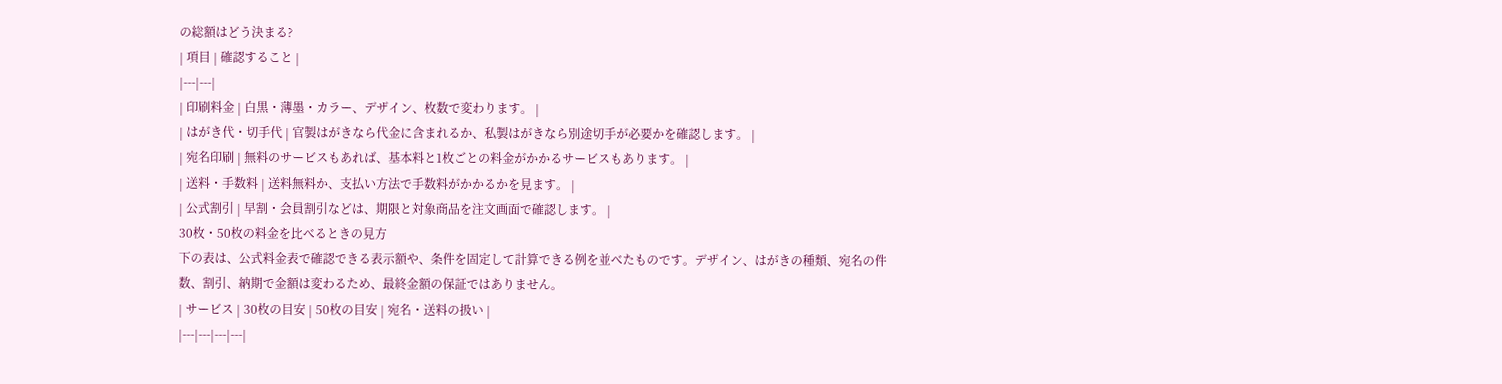の総額はどう決まる?
| 項目 | 確認すること |
|---|---|
| 印刷料金 | 白黒・薄墨・カラー、デザイン、枚数で変わります。 |
| はがき代・切手代 | 官製はがきなら代金に含まれるか、私製はがきなら別途切手が必要かを確認します。 |
| 宛名印刷 | 無料のサービスもあれば、基本料と1枚ごとの料金がかかるサービスもあります。 |
| 送料・手数料 | 送料無料か、支払い方法で手数料がかかるかを見ます。 |
| 公式割引 | 早割・会員割引などは、期限と対象商品を注文画面で確認します。 |
30枚・50枚の料金を比べるときの見方
下の表は、公式料金表で確認できる表示額や、条件を固定して計算できる例を並べたものです。デザイン、はがきの種類、宛名の件数、割引、納期で金額は変わるため、最終金額の保証ではありません。
| サービス | 30枚の目安 | 50枚の目安 | 宛名・送料の扱い |
|---|---|---|---|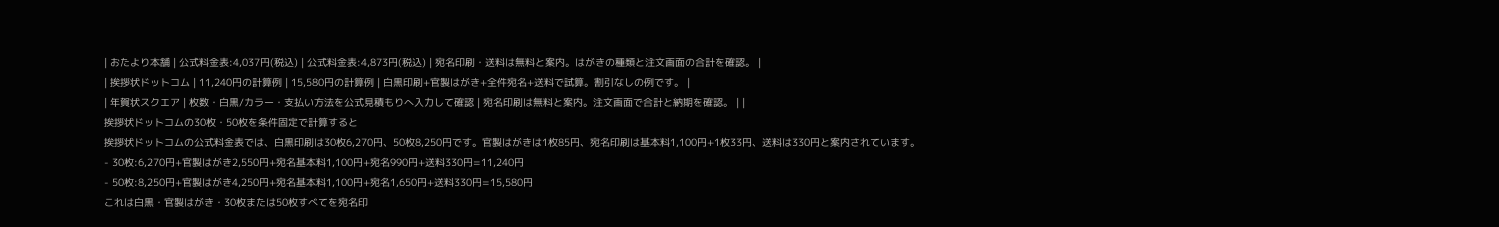| おたより本舗 | 公式料金表:4,037円(税込) | 公式料金表:4,873円(税込) | 宛名印刷・送料は無料と案内。はがきの種類と注文画面の合計を確認。 |
| 挨拶状ドットコム | 11,240円の計算例 | 15,580円の計算例 | 白黒印刷+官製はがき+全件宛名+送料で試算。割引なしの例です。 |
| 年賀状スクエア | 枚数・白黒/カラー・支払い方法を公式見積もりへ入力して確認 | 宛名印刷は無料と案内。注文画面で合計と納期を確認。 | |
挨拶状ドットコムの30枚・50枚を条件固定で計算すると
挨拶状ドットコムの公式料金表では、白黒印刷は30枚6,270円、50枚8,250円です。官製はがきは1枚85円、宛名印刷は基本料1,100円+1枚33円、送料は330円と案内されています。
- 30枚:6,270円+官製はがき2,550円+宛名基本料1,100円+宛名990円+送料330円=11,240円
- 50枚:8,250円+官製はがき4,250円+宛名基本料1,100円+宛名1,650円+送料330円=15,580円
これは白黒・官製はがき・30枚または50枚すべてを宛名印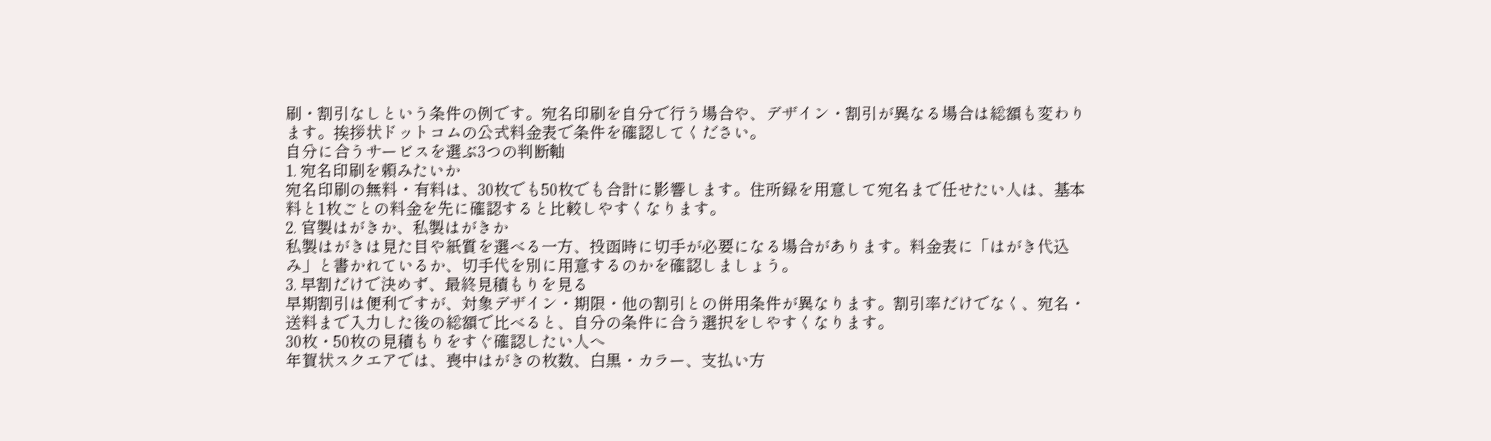刷・割引なしという条件の例です。宛名印刷を自分で行う場合や、デザイン・割引が異なる場合は総額も変わります。挨拶状ドットコムの公式料金表で条件を確認してください。
自分に合うサービスを選ぶ3つの判断軸
1. 宛名印刷を頼みたいか
宛名印刷の無料・有料は、30枚でも50枚でも合計に影響します。住所録を用意して宛名まで任せたい人は、基本料と1枚ごとの料金を先に確認すると比較しやすくなります。
2. 官製はがきか、私製はがきか
私製はがきは見た目や紙質を選べる一方、投函時に切手が必要になる場合があります。料金表に「はがき代込み」と書かれているか、切手代を別に用意するのかを確認しましょう。
3. 早割だけで決めず、最終見積もりを見る
早期割引は便利ですが、対象デザイン・期限・他の割引との併用条件が異なります。割引率だけでなく、宛名・送料まで入力した後の総額で比べると、自分の条件に合う選択をしやすくなります。
30枚・50枚の見積もりをすぐ確認したい人へ
年賀状スクエアでは、喪中はがきの枚数、白黒・カラー、支払い方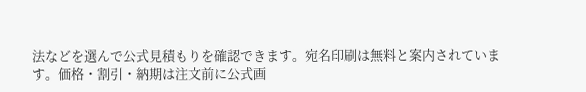法などを選んで公式見積もりを確認できます。宛名印刷は無料と案内されています。価格・割引・納期は注文前に公式画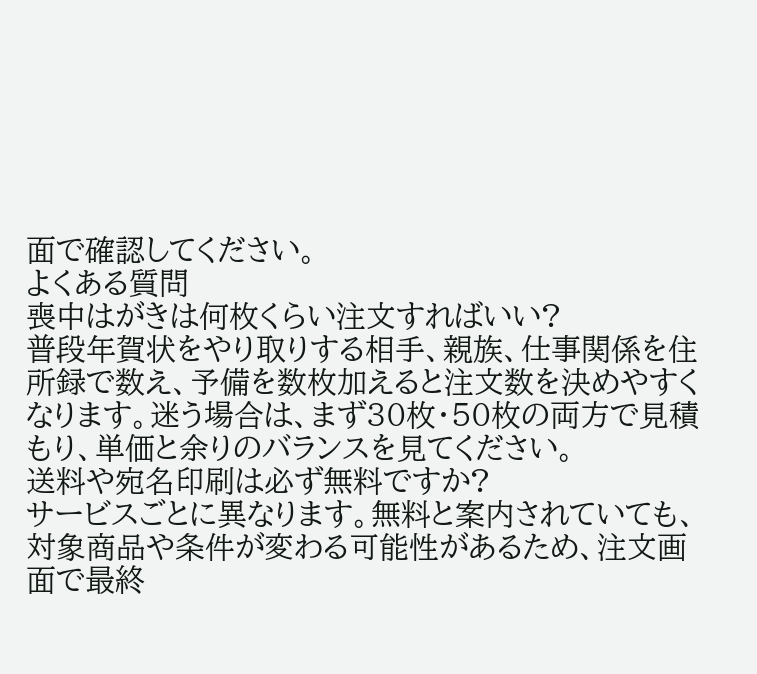面で確認してください。
よくある質問
喪中はがきは何枚くらい注文すればいい?
普段年賀状をやり取りする相手、親族、仕事関係を住所録で数え、予備を数枚加えると注文数を決めやすくなります。迷う場合は、まず30枚・50枚の両方で見積もり、単価と余りのバランスを見てください。
送料や宛名印刷は必ず無料ですか?
サービスごとに異なります。無料と案内されていても、対象商品や条件が変わる可能性があるため、注文画面で最終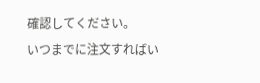確認してください。
いつまでに注文すればい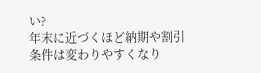い?
年末に近づくほど納期や割引条件は変わりやすくなり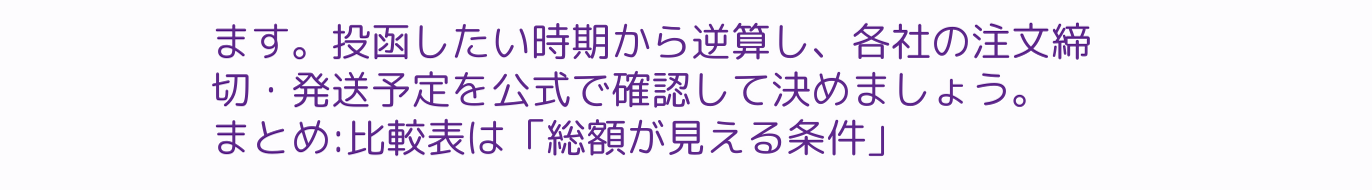ます。投函したい時期から逆算し、各社の注文締切・発送予定を公式で確認して決めましょう。
まとめ:比較表は「総額が見える条件」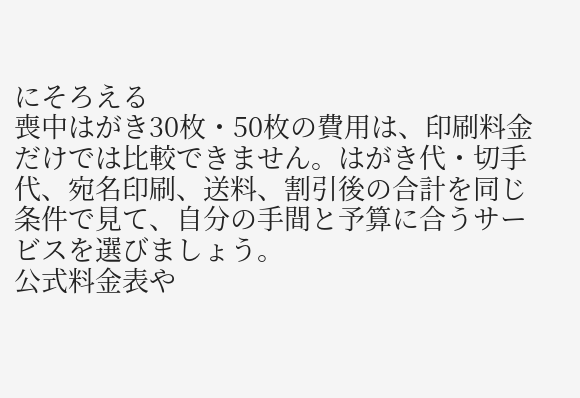にそろえる
喪中はがき30枚・50枚の費用は、印刷料金だけでは比較できません。はがき代・切手代、宛名印刷、送料、割引後の合計を同じ条件で見て、自分の手間と予算に合うサービスを選びましょう。
公式料金表や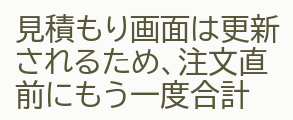見積もり画面は更新されるため、注文直前にもう一度合計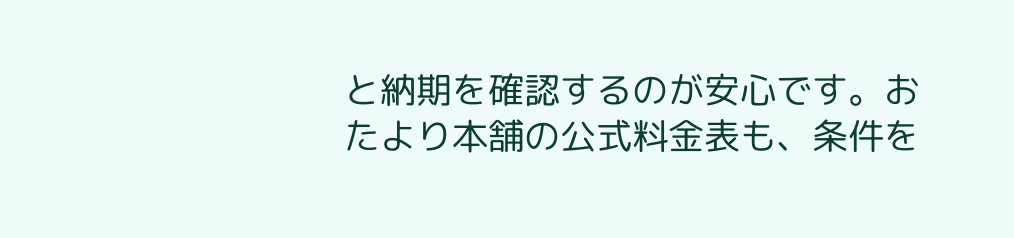と納期を確認するのが安心です。おたより本舗の公式料金表も、条件を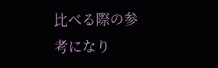比べる際の参考になり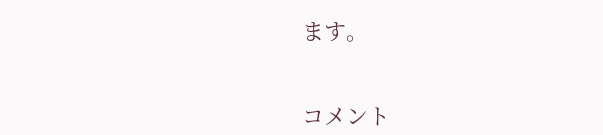ます。


コメント